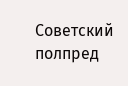Советский полпред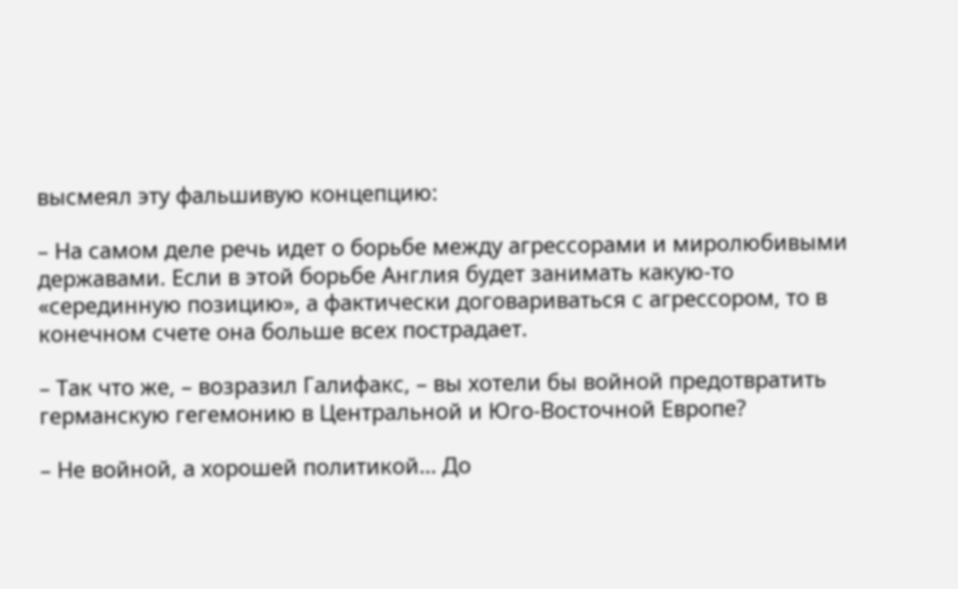высмеял эту фальшивую концепцию:

– На самом деле речь идет о борьбе между агрессорами и миролюбивыми державами. Если в этой борьбе Англия будет занимать какую-то «серединную позицию», а фактически договариваться с агрессором, то в конечном счете она больше всех пострадает.

– Так что же, – возразил Галифакс, – вы хотели бы войной предотвратить германскую гегемонию в Центральной и Юго-Восточной Европе?

– Не войной, а хорошей политикой… До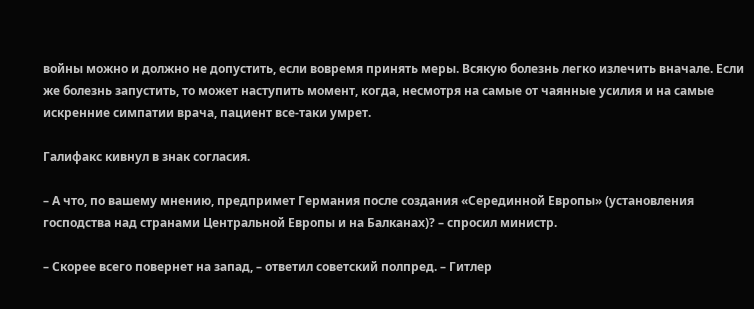войны можно и должно не допустить, если вовремя принять меры. Всякую болезнь легко излечить вначале. Если же болезнь запустить, то может наступить момент, когда, несмотря на самые от чаянные усилия и на самые искренние симпатии врача, пациент все-таки умрет.

Галифакс кивнул в знак согласия.

– А что, по вашему мнению, предпримет Германия после создания «Серединной Европы» (установления господства над странами Центральной Европы и на Балканах)? – спросил министр.

– Скорее всего повернет на запад, – ответил советский полпред. – Гитлер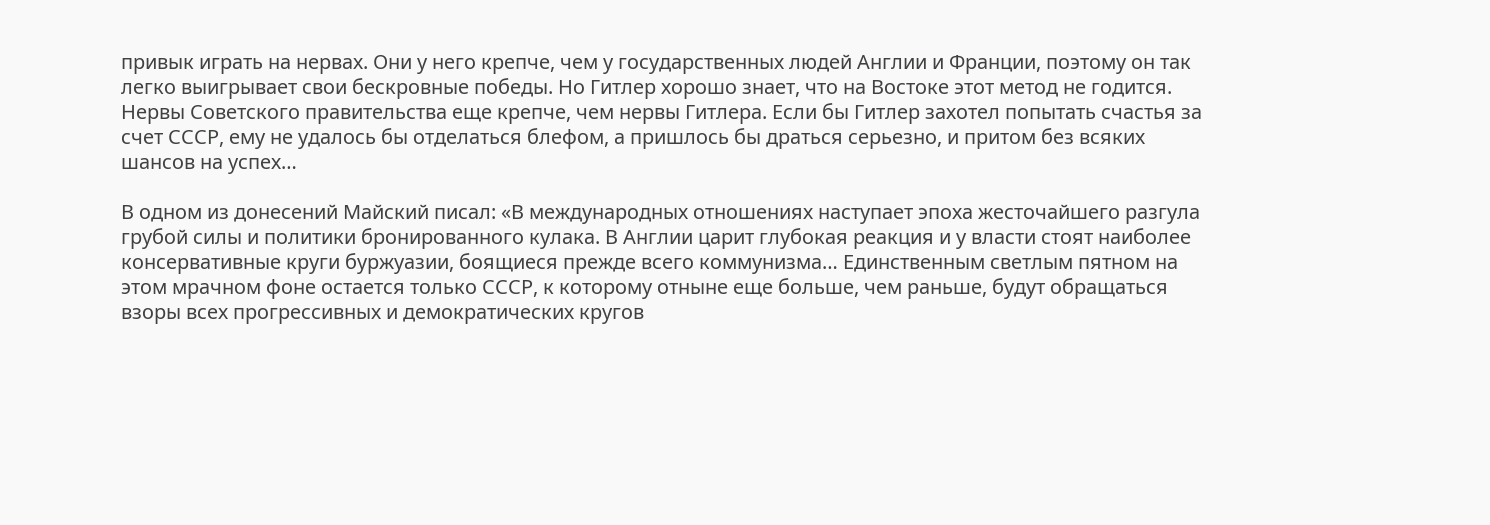привык играть на нервах. Они у него крепче, чем у государственных людей Англии и Франции, поэтому он так легко выигрывает свои бескровные победы. Но Гитлер хорошо знает, что на Востоке этот метод не годится. Нервы Советского правительства еще крепче, чем нервы Гитлера. Если бы Гитлер захотел попытать счастья за счет СССР, ему не удалось бы отделаться блефом, а пришлось бы драться серьезно, и притом без всяких шансов на успех…

В одном из донесений Майский писал: «В международных отношениях наступает эпоха жесточайшего разгула грубой силы и политики бронированного кулака. В Англии царит глубокая реакция и у власти стоят наиболее консервативные круги буржуазии, боящиеся прежде всего коммунизма… Единственным светлым пятном на этом мрачном фоне остается только СССР, к которому отныне еще больше, чем раньше, будут обращаться взоры всех прогрессивных и демократических кругов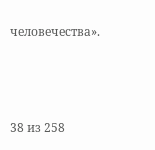человечества».



38 из 258